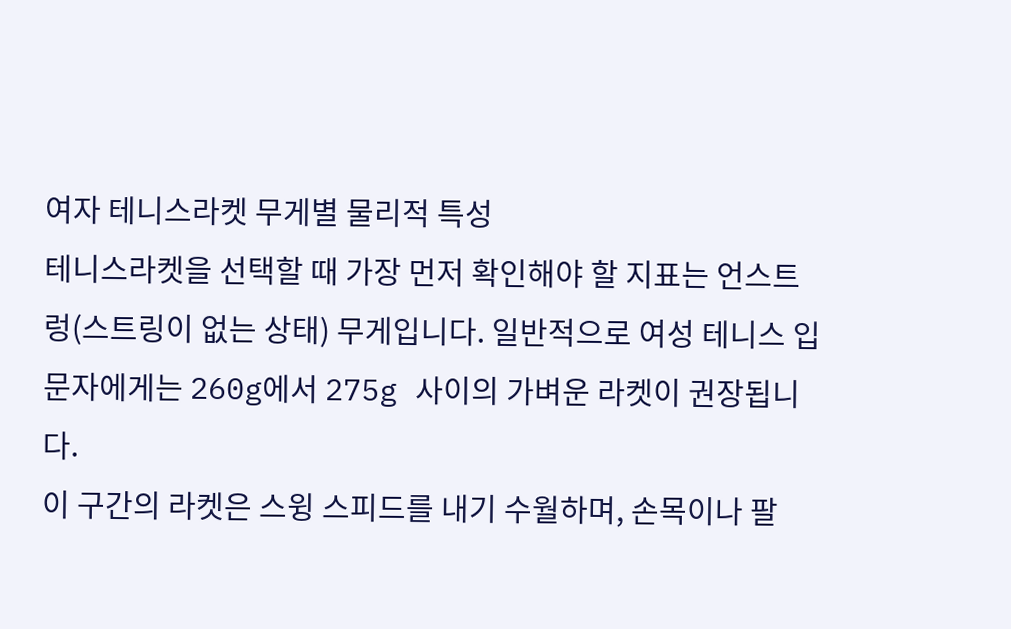여자 테니스라켓 무게별 물리적 특성
테니스라켓을 선택할 때 가장 먼저 확인해야 할 지표는 언스트렁(스트링이 없는 상태) 무게입니다. 일반적으로 여성 테니스 입문자에게는 260g에서 275g 사이의 가벼운 라켓이 권장됩니다.
이 구간의 라켓은 스윙 스피드를 내기 수월하며, 손목이나 팔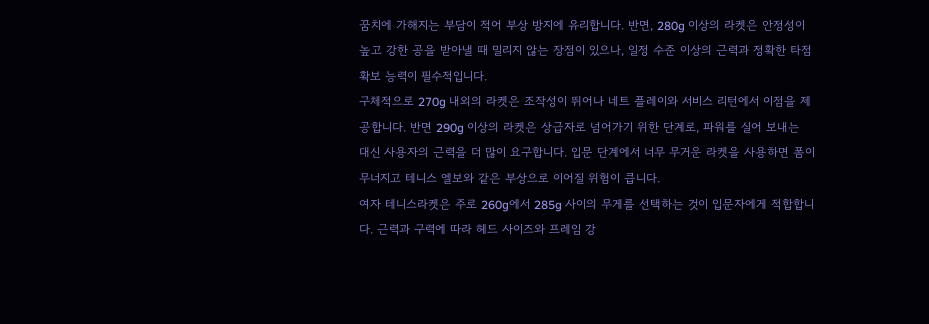꿈치에 가해지는 부담이 적어 부상 방지에 유리합니다. 반면, 280g 이상의 라켓은 안정성이 높고 강한 공을 받아낼 때 밀리지 않는 장점이 있으나, 일정 수준 이상의 근력과 정확한 타점 확보 능력이 필수적입니다.
구체적으로 270g 내외의 라켓은 조작성이 뛰어나 네트 플레이와 서비스 리턴에서 이점을 제공합니다. 반면 290g 이상의 라켓은 상급자로 넘어가기 위한 단계로, 파워를 실어 보내는 대신 사용자의 근력을 더 많이 요구합니다. 입문 단계에서 너무 무거운 라켓을 사용하면 폼이 무너지고 테니스 엘보와 같은 부상으로 이어질 위험이 큽니다.
여자 테니스라켓은 주로 260g에서 285g 사이의 무게를 선택하는 것이 입문자에게 적합합니다. 근력과 구력에 따라 헤드 사이즈와 프레임 강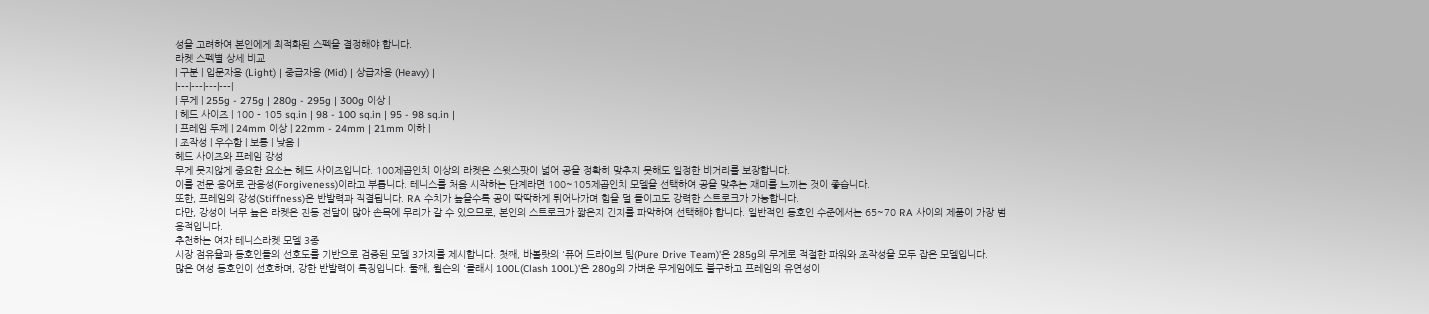성을 고려하여 본인에게 최적화된 스펙을 결정해야 합니다.
라켓 스펙별 상세 비교
| 구분 | 입문자용 (Light) | 중급자용 (Mid) | 상급자용 (Heavy) |
|---|---|---|---|
| 무게 | 255g - 275g | 280g - 295g | 300g 이상 |
| 헤드 사이즈 | 100 - 105 sq.in | 98 - 100 sq.in | 95 - 98 sq.in |
| 프레임 두께 | 24mm 이상 | 22mm - 24mm | 21mm 이하 |
| 조작성 | 우수함 | 보통 | 낮음 |
헤드 사이즈와 프레임 강성
무게 못지않게 중요한 요소는 헤드 사이즈입니다. 100제곱인치 이상의 라켓은 스윗스팟이 넓어 공을 정확히 맞추지 못해도 일정한 비거리를 보장합니다.
이를 전문 용어로 관용성(Forgiveness)이라고 부릅니다. 테니스를 처음 시작하는 단계라면 100~105제곱인치 모델을 선택하여 공을 맞추는 재미를 느끼는 것이 좋습니다.
또한, 프레임의 강성(Stiffness)은 반발력과 직결됩니다. RA 수치가 높을수록 공이 딱딱하게 튀어나가며 힘을 덜 들이고도 강력한 스트로크가 가능합니다.
다만, 강성이 너무 높은 라켓은 진동 전달이 많아 손목에 무리가 갈 수 있으므로, 본인의 스트로크가 짧은지 긴지를 파악하여 선택해야 합니다. 일반적인 동호인 수준에서는 65~70 RA 사이의 제품이 가장 범용적입니다.
추천하는 여자 테니스라켓 모델 3종
시장 점유율과 동호인들의 선호도를 기반으로 검증된 모델 3가지를 제시합니다. 첫째, 바볼랏의 '퓨어 드라이브 팀(Pure Drive Team)'은 285g의 무게로 적절한 파워와 조작성을 모두 잡은 모델입니다.
많은 여성 동호인이 선호하며, 강한 반발력이 특징입니다. 둘째, 윌슨의 '클래시 100L(Clash 100L)'은 280g의 가벼운 무게임에도 불구하고 프레임의 유연성이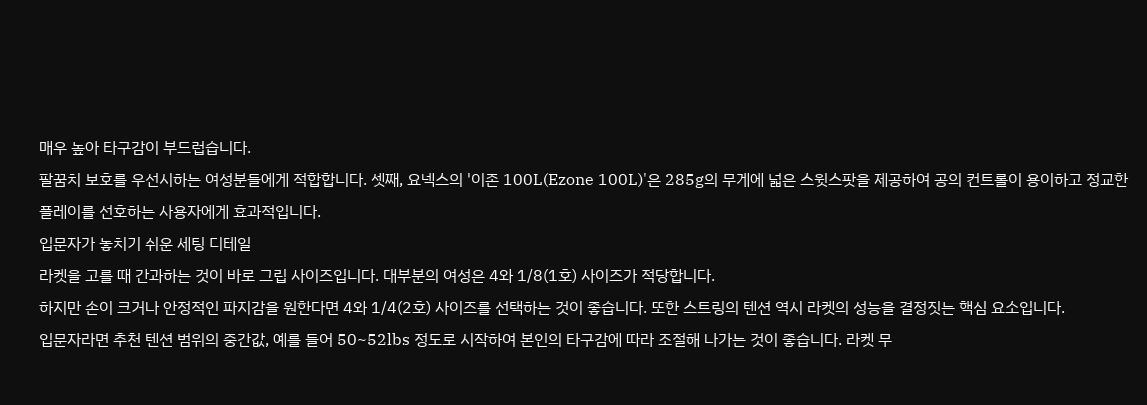매우 높아 타구감이 부드럽습니다.
팔꿈치 보호를 우선시하는 여성분들에게 적합합니다. 셋째, 요넥스의 '이존 100L(Ezone 100L)'은 285g의 무게에 넓은 스윗스팟을 제공하여 공의 컨트롤이 용이하고 정교한 플레이를 선호하는 사용자에게 효과적입니다.
입문자가 놓치기 쉬운 세팅 디테일
라켓을 고를 때 간과하는 것이 바로 그립 사이즈입니다. 대부분의 여성은 4와 1/8(1호) 사이즈가 적당합니다.
하지만 손이 크거나 안정적인 파지감을 원한다면 4와 1/4(2호) 사이즈를 선택하는 것이 좋습니다. 또한 스트링의 텐션 역시 라켓의 성능을 결정짓는 핵심 요소입니다.
입문자라면 추천 텐션 범위의 중간값, 예를 들어 50~52lbs 정도로 시작하여 본인의 타구감에 따라 조절해 나가는 것이 좋습니다. 라켓 무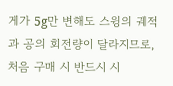게가 5g만 변해도 스윙의 궤적과 공의 회전량이 달라지므로, 처음 구매 시 반드시 시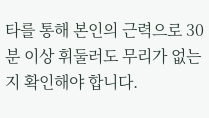타를 통해 본인의 근력으로 30분 이상 휘둘러도 무리가 없는지 확인해야 합니다.